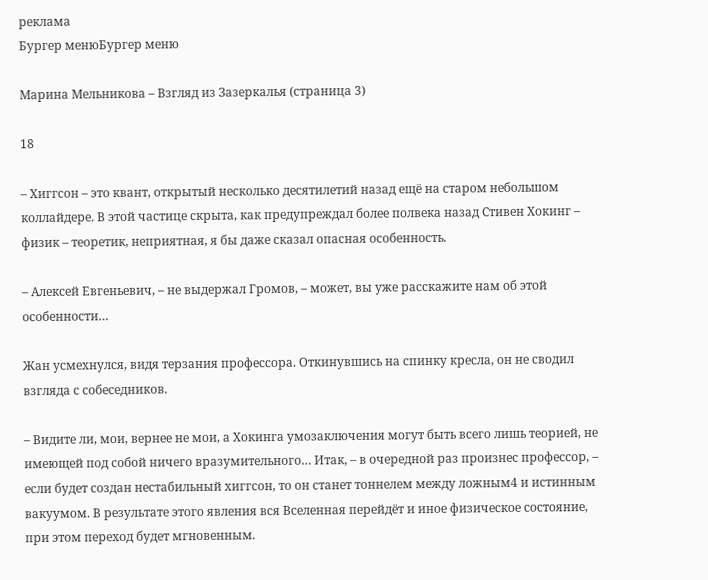реклама
Бургер менюБургер меню

Марина Мельникова – Взгляд из Зазеркалья (страница 3)

18

– Хиггсон – это квант, открытый несколько десятилетий назад ещё на старом небольшом коллайдере. В этой частице скрыта, как предупреждал более полвека назад Стивен Хокинг – физик – теоретик, неприятная, я бы даже сказал опасная особенность.

– Алексей Евгеньевич, – не выдержал Громов, – может, вы уже расскажите нам об этой особенности…

Жан усмехнулся, видя терзания профессора. Откинувшись на спинку кресла, он не сводил взгляда с собеседников.

– Видите ли, мои, вернее не мои, а Хокинга умозаключения могут быть всего лишь теорией, не имеющей под собой ничего вразумительного… Итак, – в очередной раз произнес профессор, – если будет создан нестабильный хиггсон, то он станет тоннелем между ложным4 и истинным вакуумом. В результате этого явления вся Вселенная перейдёт и иное физическое состояние, при этом переход будет мгновенным.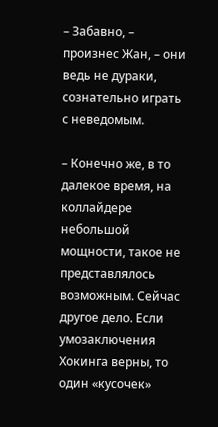– Забавно, – произнес Жан, – они ведь не дураки, сознательно играть с неведомым.

– Конечно же, в то далекое время, на коллайдере небольшой мощности, такое не представлялось возможным. Сейчас другое дело. Если умозаключения Хокинга верны, то один «кусочек»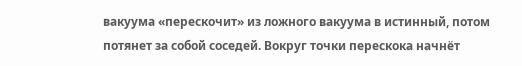вакуума «перескочит» из ложного вакуума в истинный, потом потянет за собой соседей. Вокруг точки перескока начнёт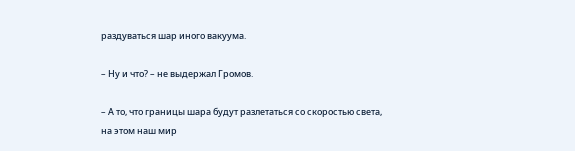раздуваться шар иного вакуума.

– Ну и что? – не выдержал Громов.

– А то, что границы шара будут разлетаться со скоростью света, на этом наш мир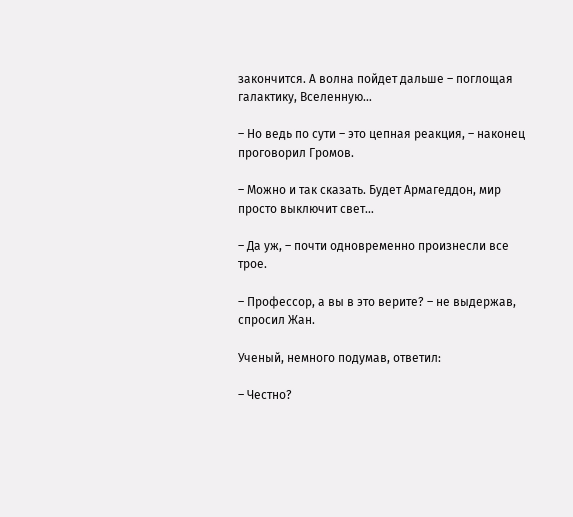закончится. А волна пойдет дальше – поглощая галактику, Вселенную…

– Но ведь по сути – это цепная реакция, – наконец проговорил Громов.

– Можно и так сказать. Будет Армагеддон, мир просто выключит свет…

– Да уж, – почти одновременно произнесли все трое.

– Профессор, а вы в это верите? – не выдержав, спросил Жан.

Ученый, немного подумав, ответил:

– Честно?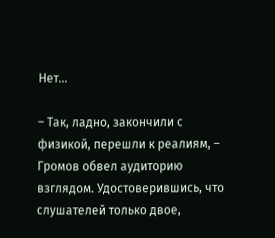Нет…

– Так, ладно, закончили с физикой, перешли к реалиям, – Громов обвел аудиторию взглядом. Удостоверившись, что слушателей только двое,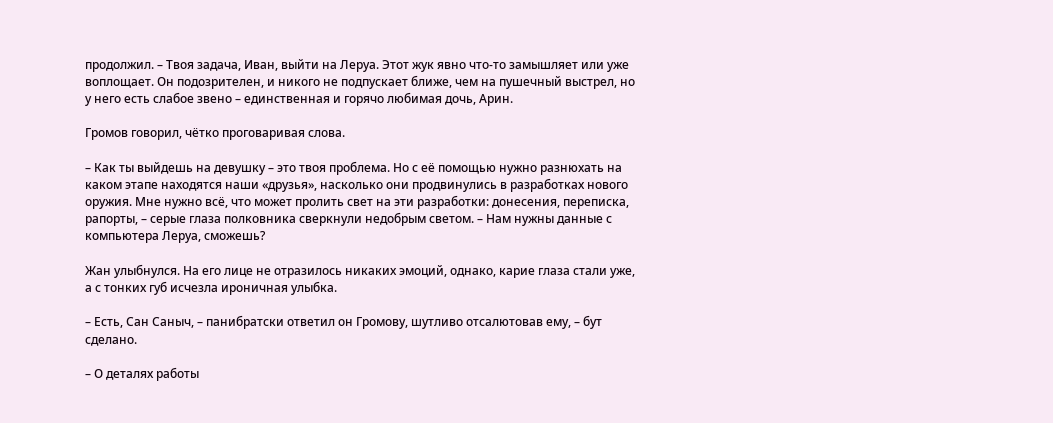продолжил. – Твоя задача, Иван, выйти на Леруа. Этот жук явно что-то замышляет или уже воплощает. Он подозрителен, и никого не подпускает ближе, чем на пушечный выстрел, но у него есть слабое звено – единственная и горячо любимая дочь, Арин.

Громов говорил, чётко проговаривая слова.

– Как ты выйдешь на девушку – это твоя проблема. Но с её помощью нужно разнюхать на каком этапе находятся наши «друзья», насколько они продвинулись в разработках нового оружия. Мне нужно всё, что может пролить свет на эти разработки: донесения, переписка, рапорты, – серые глаза полковника сверкнули недобрым светом. – Нам нужны данные с компьютера Леруа, сможешь?

Жан улыбнулся. На его лице не отразилось никаких эмоций, однако, карие глаза стали уже, а с тонких губ исчезла ироничная улыбка.

– Есть, Сан Саныч, – панибратски ответил он Громову, шутливо отсалютовав ему, – бут сделано.

– О деталях работы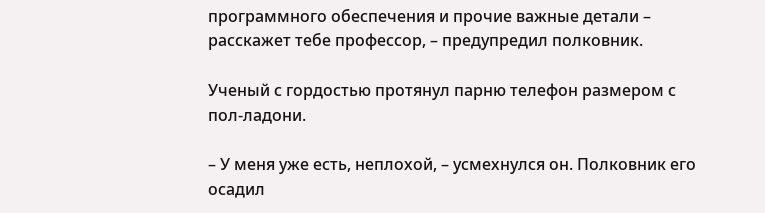программного обеспечения и прочие важные детали – расскажет тебе профессор, – предупредил полковник.

Ученый с гордостью протянул парню телефон размером с пол-ладони.

– У меня уже есть, неплохой, – усмехнулся он. Полковник его осадил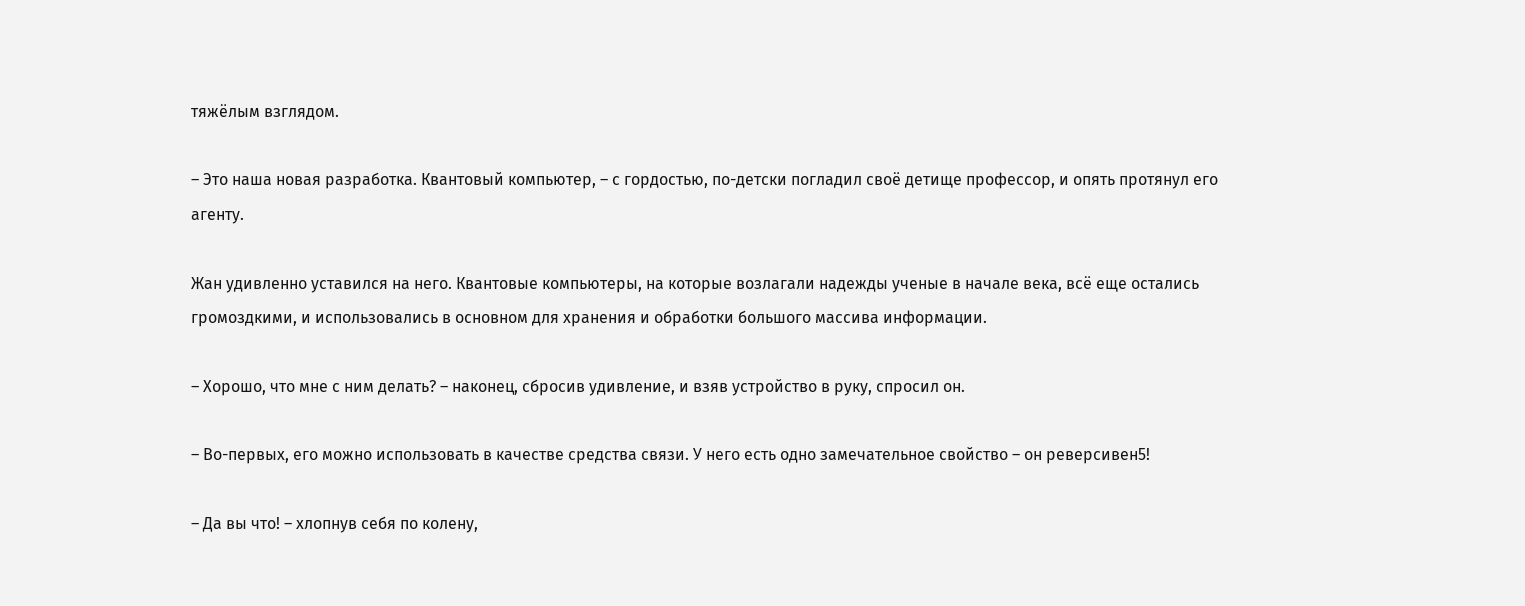тяжёлым взглядом.

– Это наша новая разработка. Квантовый компьютер, – с гордостью, по-детски погладил своё детище профессор, и опять протянул его агенту.

Жан удивленно уставился на него. Квантовые компьютеры, на которые возлагали надежды ученые в начале века, всё еще остались громоздкими, и использовались в основном для хранения и обработки большого массива информации.

– Хорошо, что мне с ним делать? – наконец, сбросив удивление, и взяв устройство в руку, спросил он.

– Во-первых, его можно использовать в качестве средства связи. У него есть одно замечательное свойство – он реверсивен5!

– Да вы что! – хлопнув себя по колену,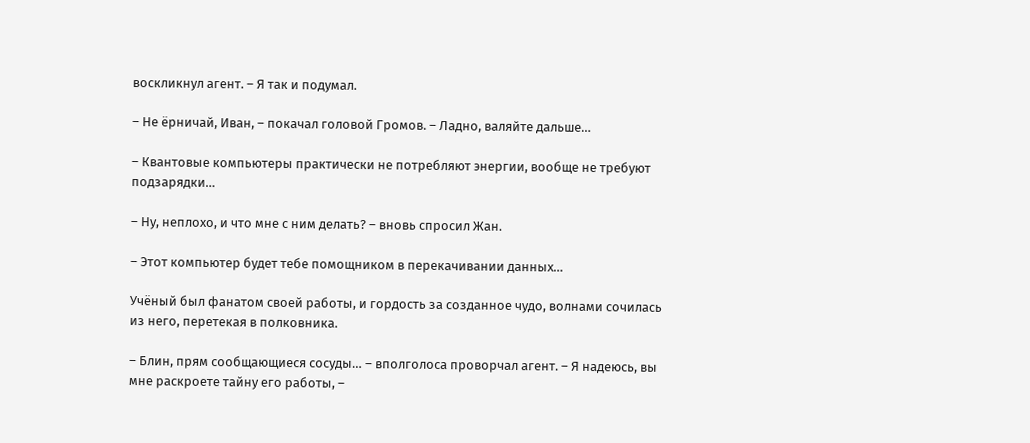воскликнул агент. – Я так и подумал.

– Не ёрничай, Иван, – покачал головой Громов. – Ладно, валяйте дальше…

– Квантовые компьютеры практически не потребляют энергии, вообще не требуют подзарядки…

– Ну, неплохо, и что мне с ним делать? – вновь спросил Жан.

– Этот компьютер будет тебе помощником в перекачивании данных…

Учёный был фанатом своей работы, и гордость за созданное чудо, волнами сочилась из него, перетекая в полковника.

– Блин, прям сообщающиеся сосуды… – вполголоса проворчал агент. – Я надеюсь, вы мне раскроете тайну его работы, –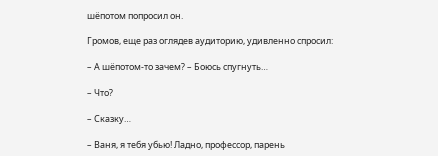шёпотом попросил он.

Громов, еще раз оглядев аудиторию, удивленно спросил:

– А шёпотом-то зачем? – Боюсь спугнуть…

– Что?

– Сказку…

– Ваня, я тебя убью! Ладно, профессор, парень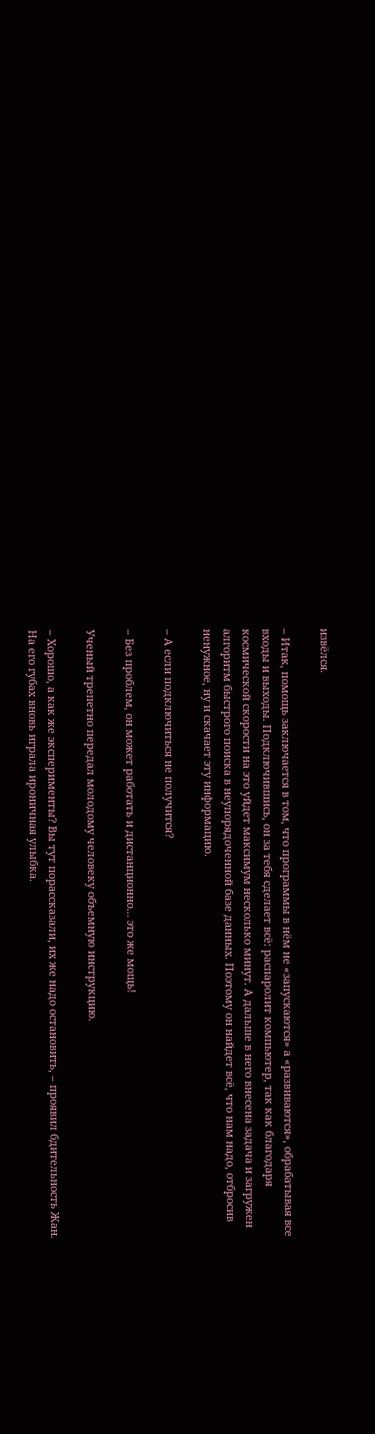извёлся.

– Итак, помощь заключается в том, что программы в нём не «запускаются» а «развиваются», обрабатывая все входы и выходы. Подключившись, он за тебя сделает всё: распаролит компьютер, так как благодаря космической скорости на это уйдет максимум несколько минут. А дальше в него внесена задача и загружен алгоритм быстрого поиска в неупорядоченной базе данных. Поэтому он найдет всё, что нам надо, отбросив ненужное, ну и скачает эту информацию.

– А если подключиться не получится?

– Без проблем, он может работать и дистанционно… это же мощь!

Ученый трепетно передал молодому человеку объемную инструкцию.

– Хорошо, а как же эксперименты? Вы тут порассказали, их же надо остановить, – проявил бдительность Жан. На его губах вновь играла ироничная улыбка.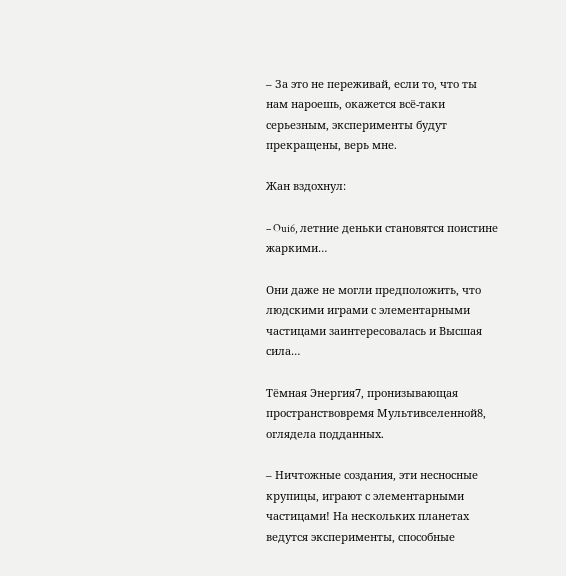– За это не переживай, если то, что ты нам нароешь, окажется всё-таки серьезным, эксперименты будут прекращены, верь мне.

Жан вздохнул:

– Oui6, летние деньки становятся поистине жаркими…

Они даже не могли предположить, что людскими играми с элементарными частицами заинтересовалась и Высшая сила…

Тёмная Энергия7, пронизывающая пространствовремя Мультивселенной8, оглядела подданных.

– Ничтожные создания, эти несносные крупицы, играют с элементарными частицами! На нескольких планетах ведутся эксперименты, способные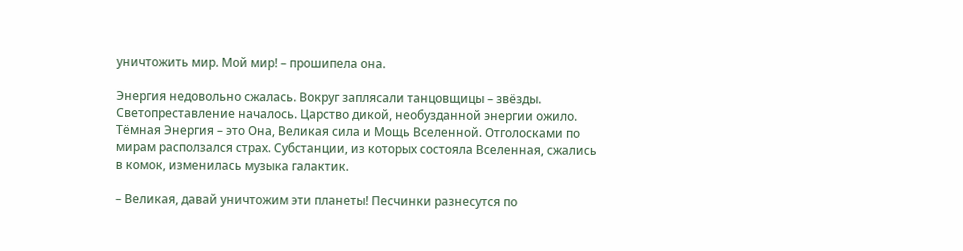уничтожить мир. Мой мир! – прошипела она.

Энергия недовольно сжалась. Вокруг заплясали танцовщицы – звёзды. Светопреставление началось. Царство дикой, необузданной энергии ожило. Тёмная Энергия – это Она, Великая сила и Мощь Вселенной. Отголосками по мирам расползался страх. Субстанции, из которых состояла Вселенная, сжались в комок, изменилась музыка галактик.

– Великая, давай уничтожим эти планеты! Песчинки разнесутся по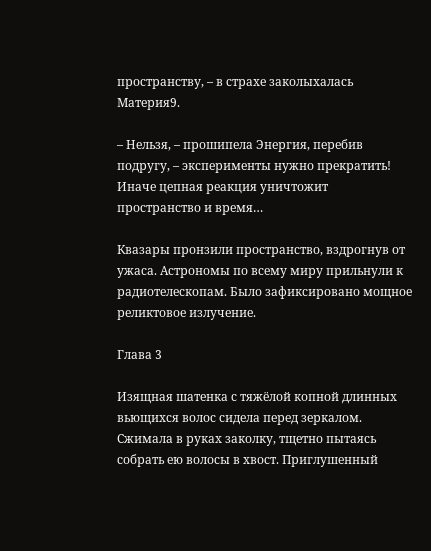пространству, – в страхе заколыхалась Материя9.

– Нельзя, – прошипела Энергия, перебив подругу, – эксперименты нужно прекратить! Иначе цепная реакция уничтожит пространство и время…

Квазары пронзили пространство, вздрогнув от ужаса. Астрономы по всему миру прильнули к радиотелескопам. Было зафиксировано мощное реликтовое излучение.

Глава 3

Изящная шатенка с тяжёлой копной длинных вьющихся волос сидела перед зеркалом. Сжимала в руках заколку, тщетно пытаясь собрать ею волосы в хвост. Приглушенный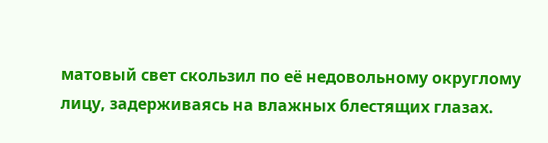матовый свет скользил по её недовольному округлому лицу, задерживаясь на влажных блестящих глазах.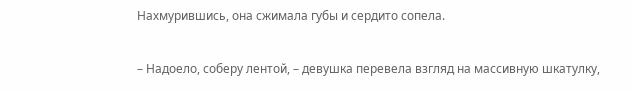Нахмурившись, она сжимала губы и сердито сопела.

– Надоело, соберу лентой, – девушка перевела взгляд на массивную шкатулку,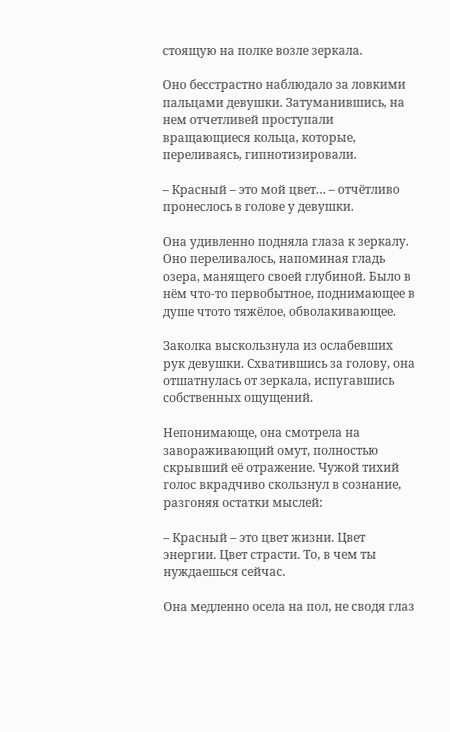стоящую на полке возле зеркала.

Оно бесстрастно наблюдало за ловкими пальцами девушки. Затуманившись, на нем отчетливей проступали вращающиеся кольца, которые, переливаясь, гипнотизировали.

– Красный – это мой цвет… – отчётливо пронеслось в голове у девушки.

Она удивленно подняла глаза к зеркалу. Оно переливалось, напоминая гладь озера, манящего своей глубиной. Было в нём что-то первобытное, поднимающее в душе чтото тяжёлое, обволакивающее.

Заколка выскользнула из ослабевших рук девушки. Схватившись за голову, она отшатнулась от зеркала, испугавшись собственных ощущений.

Непонимающе, она смотрела на завораживающий омут, полностью скрывший её отражение. Чужой тихий голос вкрадчиво скользнул в сознание, разгоняя остатки мыслей:

– Красный – это цвет жизни. Цвет энергии. Цвет страсти. То, в чем ты нуждаешься сейчас.

Она медленно осела на пол, не сводя глаз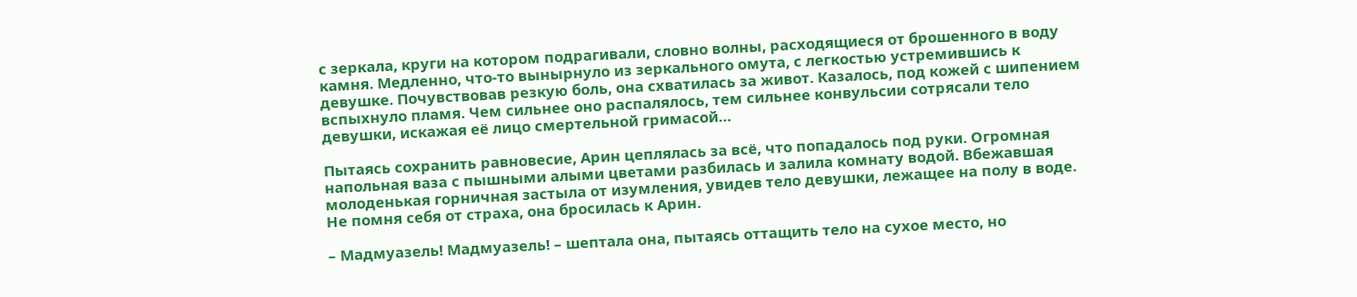с зеркала, круги на котором подрагивали, словно волны, расходящиеся от брошенного в воду камня. Медленно, что-то вынырнуло из зеркального омута, с легкостью устремившись к девушке. Почувствовав резкую боль, она схватилась за живот. Казалось, под кожей с шипением вспыхнуло пламя. Чем сильнее оно распалялось, тем сильнее конвульсии сотрясали тело девушки, искажая её лицо смертельной гримасой…

Пытаясь сохранить равновесие, Арин цеплялась за всё, что попадалось под руки. Огромная напольная ваза с пышными алыми цветами разбилась и залила комнату водой. Вбежавшая молоденькая горничная застыла от изумления, увидев тело девушки, лежащее на полу в воде. Не помня себя от страха, она бросилась к Арин.

– Мадмуазель! Мадмуазель! – шептала она, пытаясь оттащить тело на сухое место, но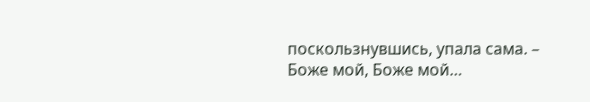поскользнувшись, упала сама. – Боже мой, Боже мой…